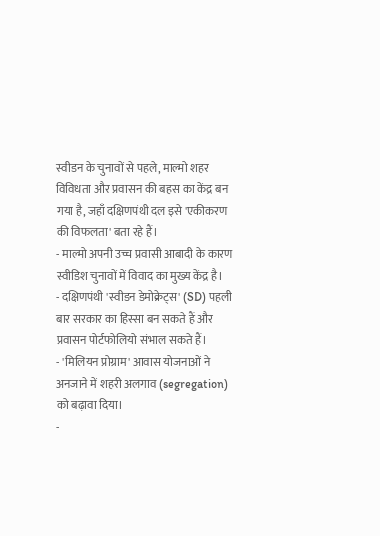स्वीडन के चुनावों से पहले, माल्मो शहर विविधता और प्रवासन की बहस का केंद्र बन गया है, जहाँ दक्षिणपंथी दल इसे 'एकीकरण की विफलता' बता रहे हैं।
- माल्मो अपनी उच्च प्रवासी आबादी के कारण स्वीडिश चुनावों में विवाद का मुख्य केंद्र है।
- दक्षिणपंथी 'स्वीडन डेमोक्रेट्स' (SD) पहली बार सरकार का हिस्सा बन सकते हैं और प्रवासन पोर्टफोलियो संभाल सकते हैं।
- 'मिलियन प्रोग्राम' आवास योजनाओं ने अनजाने में शहरी अलगाव (segregation) को बढ़ावा दिया।
-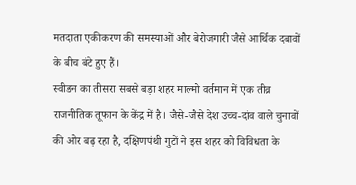मतदाता एकीकरण की समस्याओं और बेरोजगारी जैसे आर्थिक दबावों के बीच बंटे हुए हैं।
स्वीडन का तीसरा सबसे बड़ा शहर माल्मो वर्तमान में एक तीव्र राजनीतिक तूफान के केंद्र में है। जैसे-जैसे देश उच्च-दांव वाले चुनावों की ओर बढ़ रहा है, दक्षिणपंथी गुटों ने इस शहर को विविधता के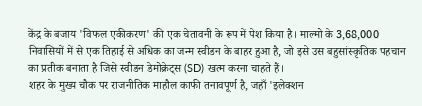केंद्र के बजाय 'विफल एकीकरण' की एक चेतावनी के रूप में पेश किया है। माल्मो के 3,68,000 निवासियों में से एक तिहाई से अधिक का जन्म स्वीडन के बाहर हुआ है, जो इसे उस बहुसांस्कृतिक पहचान का प्रतीक बनाता है जिसे स्वीडन डेमोक्रेट्स (SD) खत्म करना चाहते हैं।
शहर के मुख्य चौक पर राजनीतिक माहौल काफी तनावपूर्ण है, जहाँ 'इलेक्शन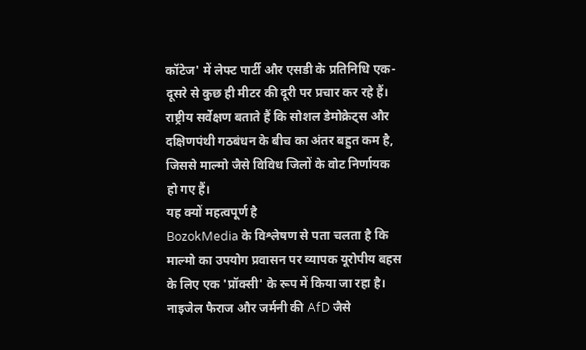कॉटेज' में लेफ्ट पार्टी और एसडी के प्रतिनिधि एक-दूसरे से कुछ ही मीटर की दूरी पर प्रचार कर रहे हैं। राष्ट्रीय सर्वेक्षण बताते हैं कि सोशल डेमोक्रेट्स और दक्षिणपंथी गठबंधन के बीच का अंतर बहुत कम है, जिससे माल्मो जैसे विविध जिलों के वोट निर्णायक हो गए हैं।
यह क्यों महत्वपूर्ण है
BozokMedia के विश्लेषण से पता चलता है कि माल्मो का उपयोग प्रवासन पर व्यापक यूरोपीय बहस के लिए एक 'प्रॉक्सी' के रूप में किया जा रहा है। नाइजेल फैराज और जर्मनी की AfD जैसे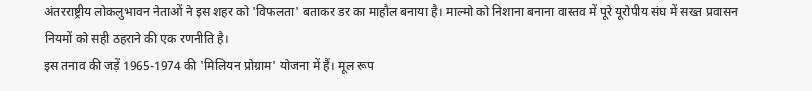अंतरराष्ट्रीय लोकलुभावन नेताओं ने इस शहर को 'विफलता' बताकर डर का माहौल बनाया है। माल्मो को निशाना बनाना वास्तव में पूरे यूरोपीय संघ में सख्त प्रवासन नियमों को सही ठहराने की एक रणनीति है।
इस तनाव की जड़ें 1965-1974 की 'मिलियन प्रोग्राम' योजना में हैं। मूल रूप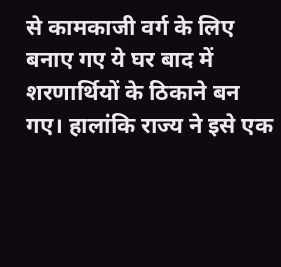से कामकाजी वर्ग के लिए बनाए गए ये घर बाद में शरणार्थियों के ठिकाने बन गए। हालांकि राज्य ने इसे एक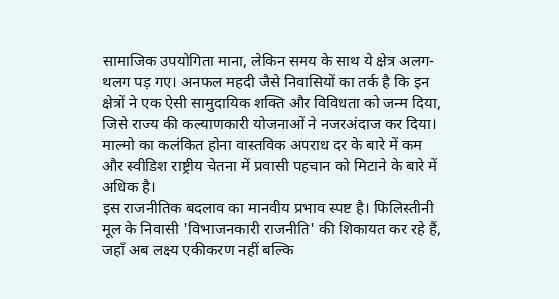सामाजिक उपयोगिता माना, लेकिन समय के साथ ये क्षेत्र अलग-थलग पड़ गए। अनफल महदी जैसे निवासियों का तर्क है कि इन क्षेत्रों ने एक ऐसी सामुदायिक शक्ति और विविधता को जन्म दिया, जिसे राज्य की कल्याणकारी योजनाओं ने नजरअंदाज कर दिया।
माल्मो का कलंकित होना वास्तविक अपराध दर के बारे में कम और स्वीडिश राष्ट्रीय चेतना में प्रवासी पहचान को मिटाने के बारे में अधिक है।
इस राजनीतिक बदलाव का मानवीय प्रभाव स्पष्ट है। फिलिस्तीनी मूल के निवासी 'विभाजनकारी राजनीति' की शिकायत कर रहे हैं, जहाँ अब लक्ष्य एकीकरण नहीं बल्कि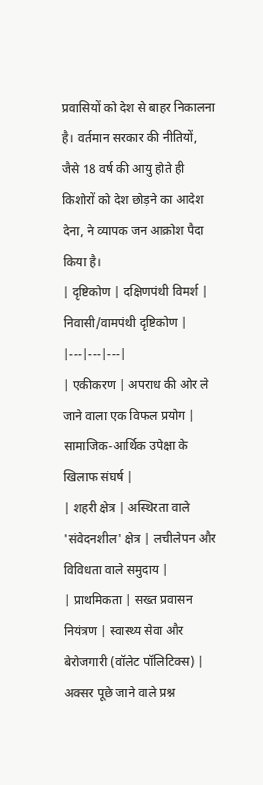प्रवासियों को देश से बाहर निकालना है। वर्तमान सरकार की नीतियों, जैसे 18 वर्ष की आयु होते ही किशोरों को देश छोड़ने का आदेश देना, ने व्यापक जन आक्रोश पैदा किया है।
| दृष्टिकोण | दक्षिणपंथी विमर्श | निवासी/वामपंथी दृष्टिकोण |
|---|---|---|
| एकीकरण | अपराध की ओर ले जाने वाला एक विफल प्रयोग | सामाजिक-आर्थिक उपेक्षा के खिलाफ संघर्ष |
| शहरी क्षेत्र | अस्थिरता वाले 'संवेदनशील' क्षेत्र | लचीलेपन और विविधता वाले समुदाय |
| प्राथमिकता | सख्त प्रवासन नियंत्रण | स्वास्थ्य सेवा और बेरोजगारी (वॉलेट पॉलिटिक्स) |
अक्सर पूछे जाने वाले प्रश्न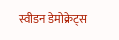स्वीडन डेमोक्रेट्स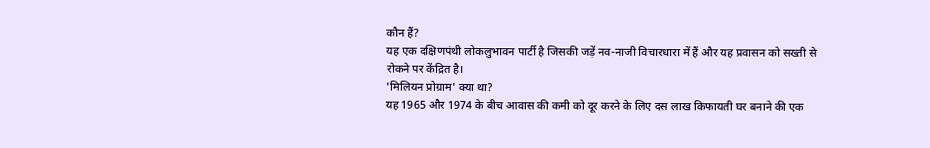कौन हैं?
यह एक दक्षिणपंथी लोकलुभावन पार्टी है जिसकी जड़ें नव-नाजी विचारधारा में हैं और यह प्रवासन को सख्ती से रोकने पर केंद्रित है।
'मिलियन प्रोग्राम' क्या था?
यह 1965 और 1974 के बीच आवास की कमी को दूर करने के लिए दस लाख किफायती घर बनाने की एक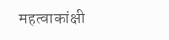महत्वाकांक्षी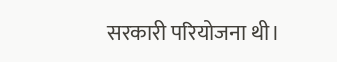सरकारी परियोजना थी।